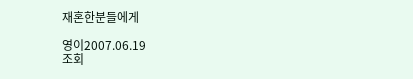재혼한분들에게

영이2007.06.19
조회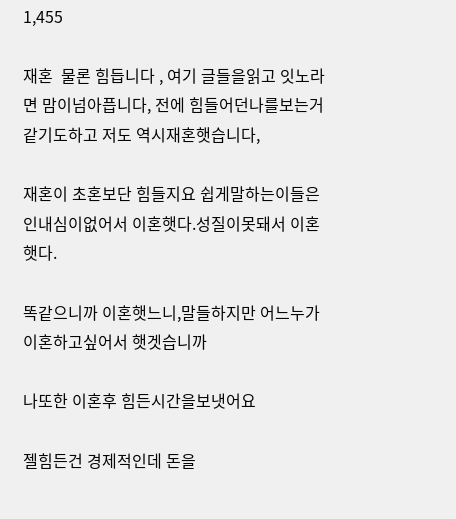1,455

재혼  물론 힘듭니다 , 여기 글들을읽고 잇노라면 맘이넘아픕니다, 전에 힘들어던나를보는거같기도하고 저도 역시재혼햇습니다,

재혼이 초혼보단 힘들지요 쉽게말하는이들은 인내심이없어서 이혼햇다.성질이못돼서 이혼햇다.

똑같으니까 이혼햇느니,말들하지만 어느누가 이혼하고싶어서 햇겟습니까

나또한 이혼후 힘든시간을보냇어요

젤힘든건 경제적인데 돈을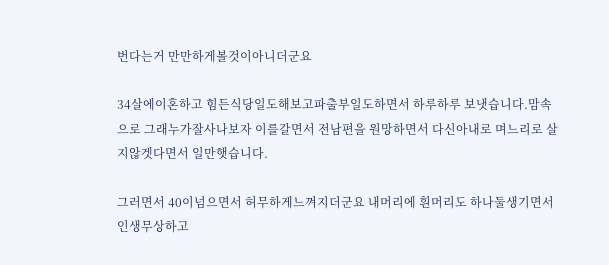번다는거 만만하게볼것이아니더군요

34살에이혼하고 힘든식당일도해보고파출부일도하면서 하루하루 보냇습니다.맘속으로 그래누가잘사나보자 이를갈면서 전남편을 원망하면서 다신아내로 며느리로 살지않겟다면서 일만햇습니다.

그러면서 40이넘으면서 허무하게느껴지더군요 내머리에 흰머리도 하나둘생기면서 인생무상하고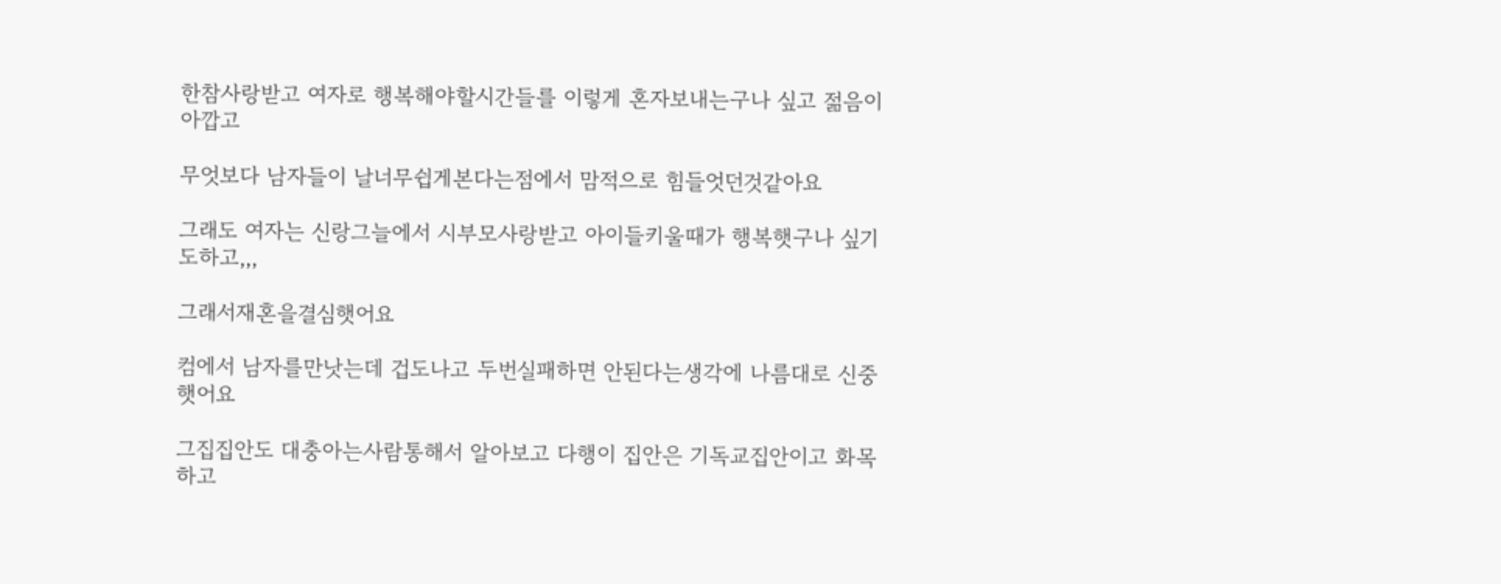한참사랑받고 여자로 행복해야할시간들를 이렇게 혼자보내는구나 싶고 젊음이 아깝고

무엇보다 남자들이 날너무쉽게본다는점에서 맘적으로 힘들엇던것같아요

그래도 여자는 신랑그늘에서 시부모사랑받고 아이들키울때가 행복햇구나 싶기도하고,,,

그래서재혼을결심햇어요

컴에서 남자를만낫는데 겁도나고 두번실패하면 안된다는생각에 나름대로 신중햇어요

그집집안도 대충아는사람통해서 알아보고 다행이 집안은 기독교집안이고 화목하고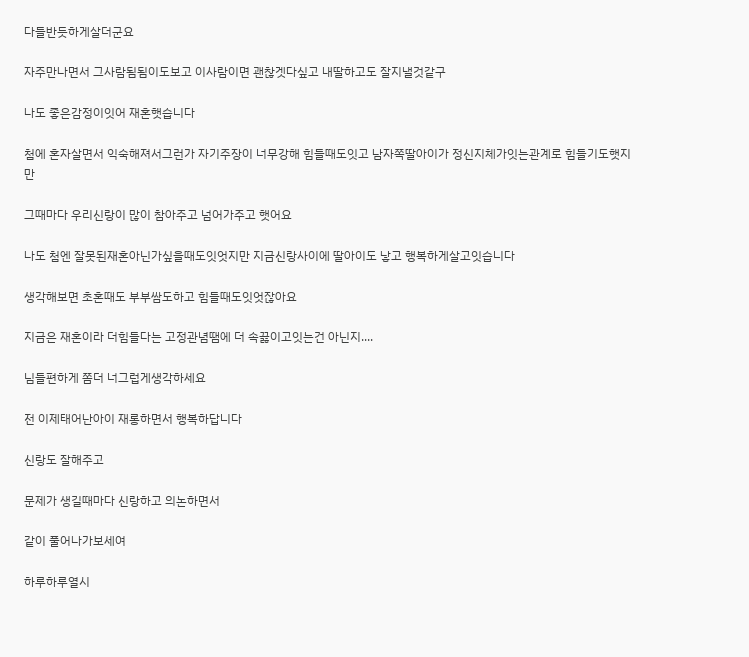다들반듯하게살더군요

자주만나면서 그사람됨됨이도보고 이사람이면 괜찮겟다싶고 내딸하고도 잘지낼것같구

나도 좋은감정이잇어 재혼햇습니다

첨에 혼자살면서 익숙해져서그런가 자기주장이 너무강해 힘들때도잇고 남자쪽딸아이가 정신지체가잇는관계로 힘들기도햇지만

그때마다 우리신랑이 많이 참아주고 넘어가주고 햇어요

나도 첨엔 잘못된재혼아닌가싶을때도잇엇지만 지금신랑사이에 딸아이도 낳고 행복하게살고잇습니다

생각해보면 초혼때도 부부쌈도하고 힘들때도잇엇잖아요

지금은 재혼이라 더힘들다는 고정관념땜에 더 속끓이고잇는건 아닌지....

님들편하게 쫌더 너그럽게생각하세요

전 이제태어난아이 재롱하면서 행복하답니다

신랑도 잘해주고

문제가 생길때마다 신랑하고 의논하면서

같이 풀어나가보세여

하루하루열시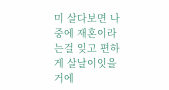미 살다보면 나중에 재혼이라는걸 잊고 편하게 살날이잇을거에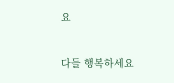요

다들 행복하세요